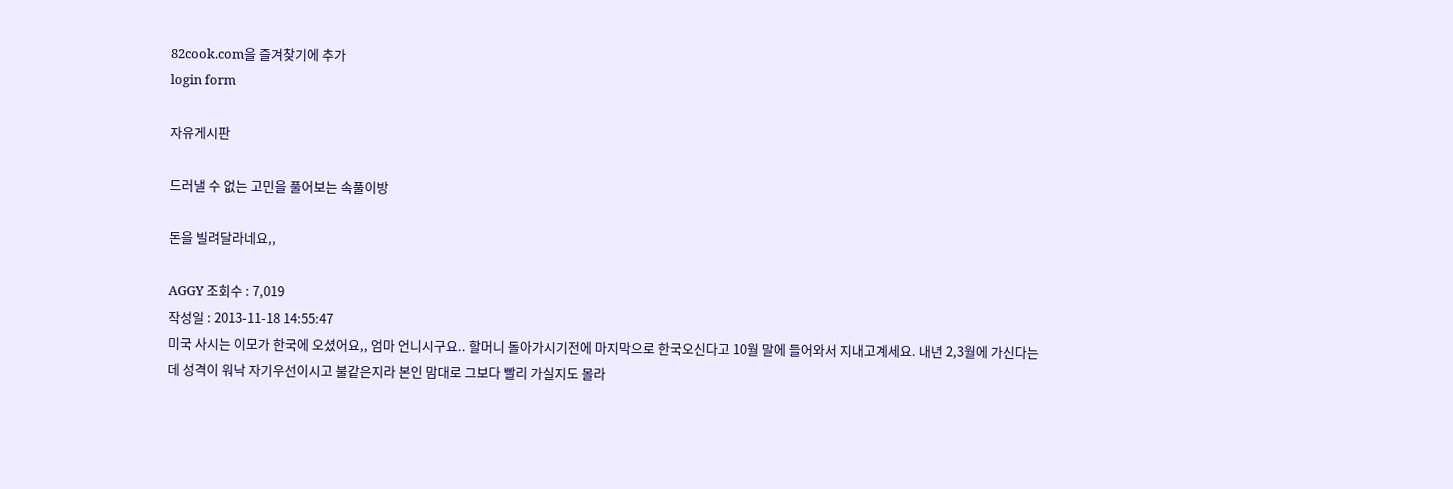82cook.com을 즐겨찾기에 추가
login form

자유게시판

드러낼 수 없는 고민을 풀어보는 속풀이방

돈을 빌려달라네요,,

AGGY 조회수 : 7,019
작성일 : 2013-11-18 14:55:47
미국 사시는 이모가 한국에 오셨어요,, 엄마 언니시구요.. 할머니 돌아가시기전에 마지막으로 한국오신다고 10월 말에 들어와서 지내고계세요. 내년 2,3월에 가신다는데 성격이 워낙 자기우선이시고 불같은지라 본인 맘대로 그보다 빨리 가실지도 몰라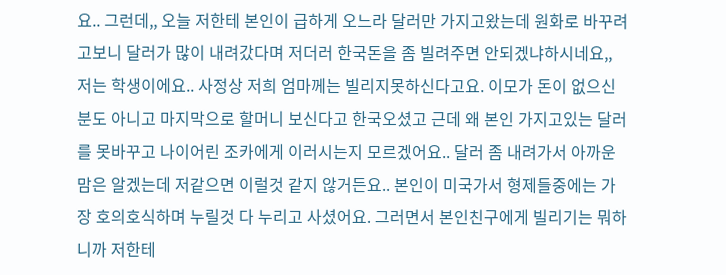요.. 그런데,, 오늘 저한테 본인이 급하게 오느라 달러만 가지고왔는데 원화로 바꾸려고보니 달러가 많이 내려갔다며 저더러 한국돈을 좀 빌려주면 안되겠냐하시네요,, 저는 학생이에요.. 사정상 저희 엄마께는 빌리지못하신다고요. 이모가 돈이 없으신분도 아니고 마지막으로 할머니 보신다고 한국오셨고 근데 왜 본인 가지고있는 달러를 못바꾸고 나이어린 조카에게 이러시는지 모르겠어요.. 달러 좀 내려가서 아까운 맘은 알겠는데 저같으면 이럴것 같지 않거든요.. 본인이 미국가서 형제들중에는 가장 호의호식하며 누릴것 다 누리고 사셨어요. 그러면서 본인친구에게 빌리기는 뭐하니까 저한테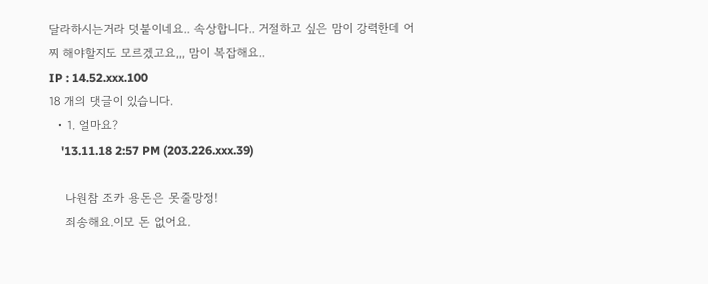달라하시는거라 덧붙이네요.. 속상합니다.. 거절하고 싶은 맘이 강력한데 어찌 해야할지도 모르겠고요,,, 맘이 복잡해요..
IP : 14.52.xxx.100
18 개의 댓글이 있습니다.
  • 1. 얼마요?
    '13.11.18 2:57 PM (203.226.xxx.39)

    나원참 조카 용돈은 못줄망정!
    죄송해요.이모 돈 없어요.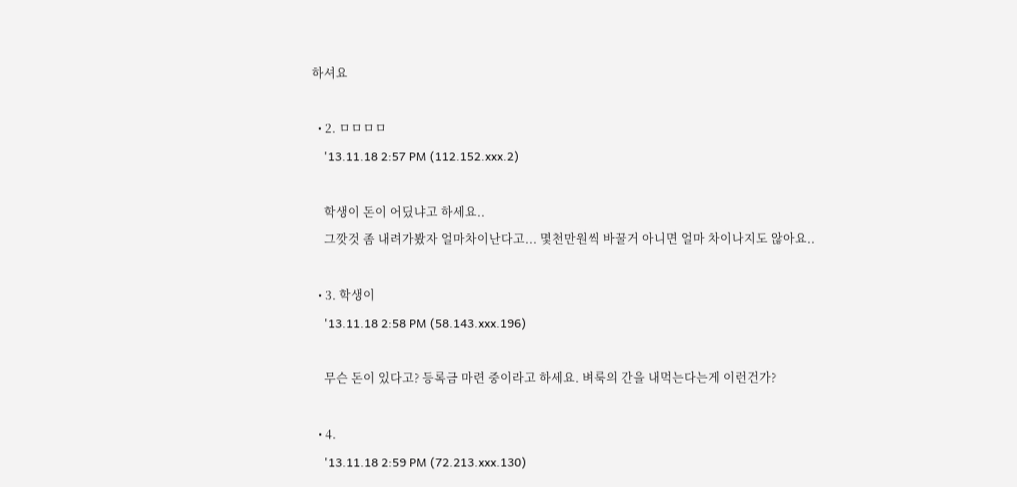하셔요

  • 2. ㅁㅁㅁㅁ
    '13.11.18 2:57 PM (112.152.xxx.2)

    학생이 돈이 어딨냐고 하세요..
    그깟것 좀 내려가봤자 얼마차이난다고... 몇천만원씩 바꿀거 아니면 얼마 차이나지도 않아요..

  • 3. 학생이
    '13.11.18 2:58 PM (58.143.xxx.196)

    무슨 돈이 있다고? 등록금 마련 중이라고 하세요. 벼룩의 간을 내먹는다는게 이런건가?

  • 4.
    '13.11.18 2:59 PM (72.213.xxx.130)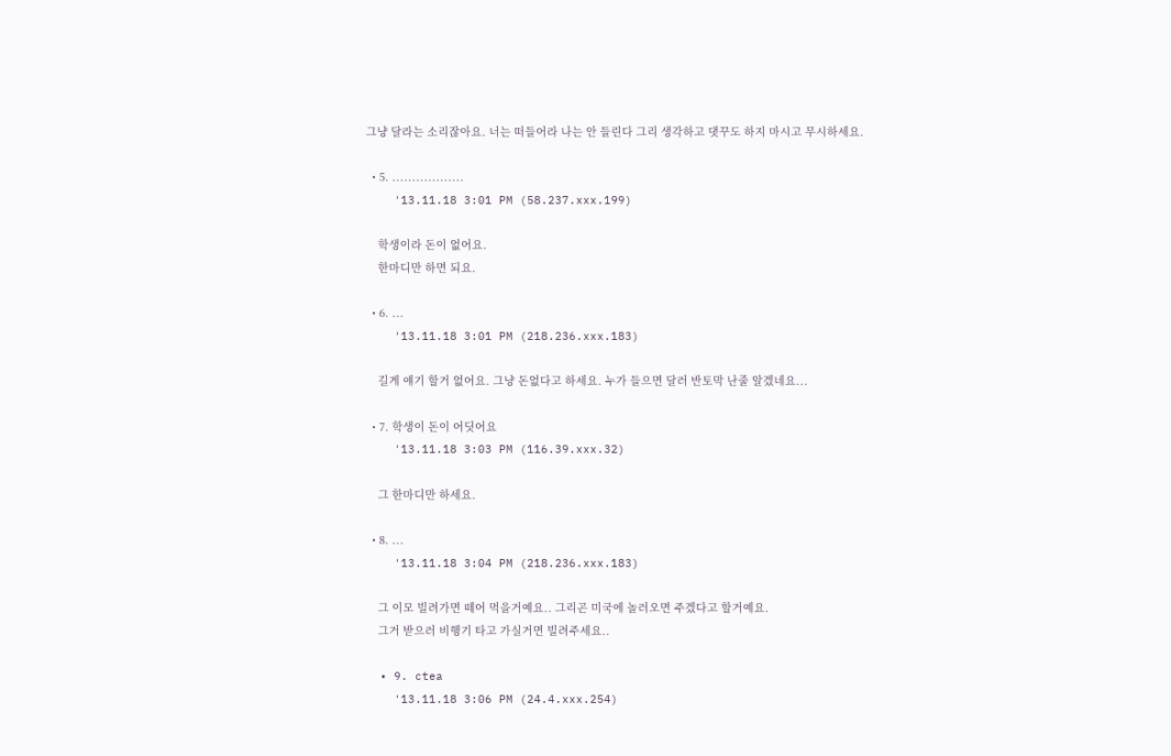그냥 달라는 소리잖아요. 너는 떠들어라 나는 안 들린다 그리 생각하고 댓꾸도 하지 마시고 무시하세요.

  • 5. ..................
    '13.11.18 3:01 PM (58.237.xxx.199)

    학생이라 돈이 없어요.
    한마디만 하면 되요.

  • 6. ...
    '13.11.18 3:01 PM (218.236.xxx.183)

    길게 얘기 할거 없어요. 그냥 돈없다고 하세요. 누가 들으면 달러 반토막 난줄 알겠네요...

  • 7. 학생이 돈이 어딧어요
    '13.11.18 3:03 PM (116.39.xxx.32)

    그 한마디만 하세요.

  • 8. ...
    '13.11.18 3:04 PM (218.236.xxx.183)

    그 이모 빌려가면 떼어 먹을거예요.. 그리곤 미국에 놀러오면 주겠다고 할거예요.
    그거 받으러 비행기 타고 가실거면 빌려주세요..

  • 9. ctea
    '13.11.18 3:06 PM (24.4.xxx.254)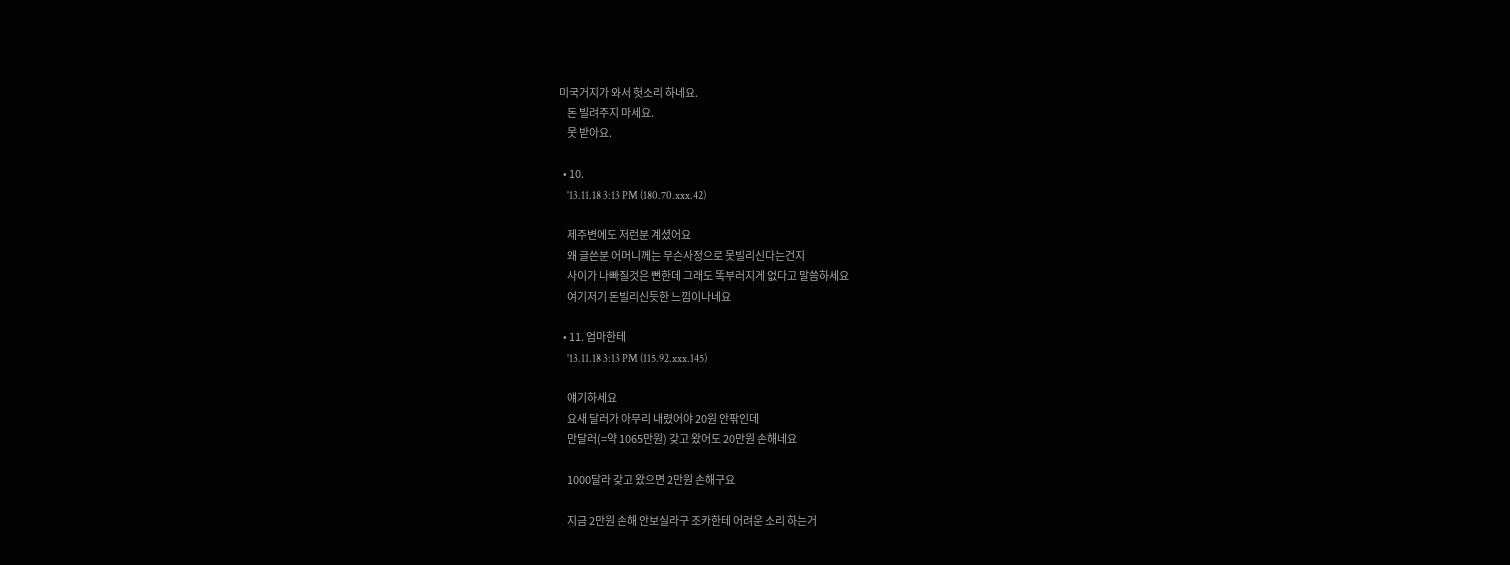미국거지가 와서 헛소리 하네요.
    돈 빌려주지 마세요.
    못 받아요.

  • 10.
    '13.11.18 3:13 PM (180.70.xxx.42)

    제주변에도 저런분 계셨어요
    왜 글쓴분 어머니께는 무슨사정으로 못빌리신다는건지
    사이가 나빠질것은 뻔한데 그래도 똑부러지게 없다고 말씀하세요
    여기저기 돈빌리신듯한 느낌이나네요

  • 11. 엄마한테
    '13.11.18 3:13 PM (115.92.xxx.145)

    얘기하세요
    요새 달러가 아무리 내렸어야 20원 안팎인데
    만달러(=약 1065만원) 갖고 왔어도 20만원 손해네요

    1000달라 갖고 왔으면 2만원 손해구요

    지금 2만원 손해 안보실라구 조카한테 어려운 소리 하는거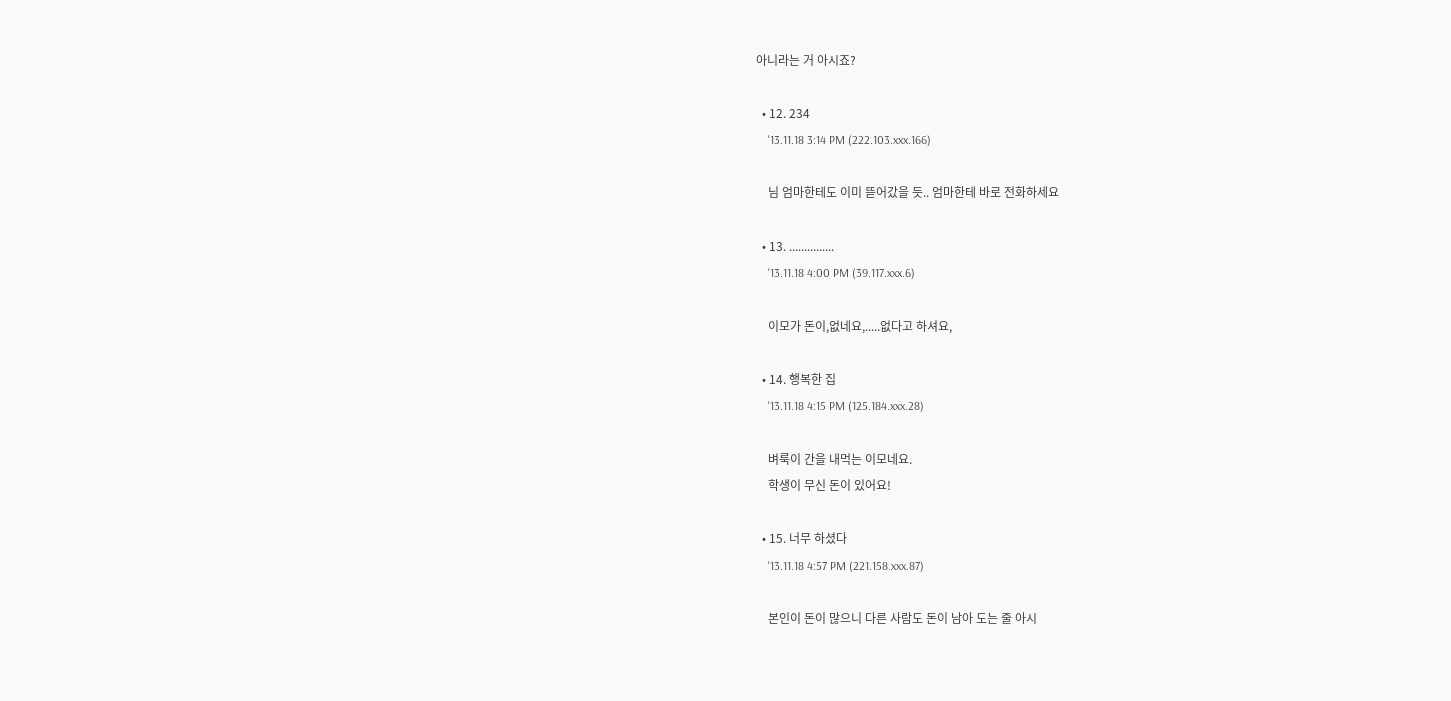아니라는 거 아시죠?

  • 12. 234
    '13.11.18 3:14 PM (222.103.xxx.166)

    님 엄마한테도 이미 뜯어갔을 듯.. 엄마한테 바로 전화하세요

  • 13. ...............
    '13.11.18 4:00 PM (39.117.xxx.6)

    이모가 돈이,없네요,.....없다고 하셔요,

  • 14. 행복한 집
    '13.11.18 4:15 PM (125.184.xxx.28)

    벼룩이 간을 내먹는 이모네요.
    학생이 무신 돈이 있어요!

  • 15. 너무 하셨다
    '13.11.18 4:57 PM (221.158.xxx.87)

    본인이 돈이 많으니 다른 사람도 돈이 남아 도는 줄 아시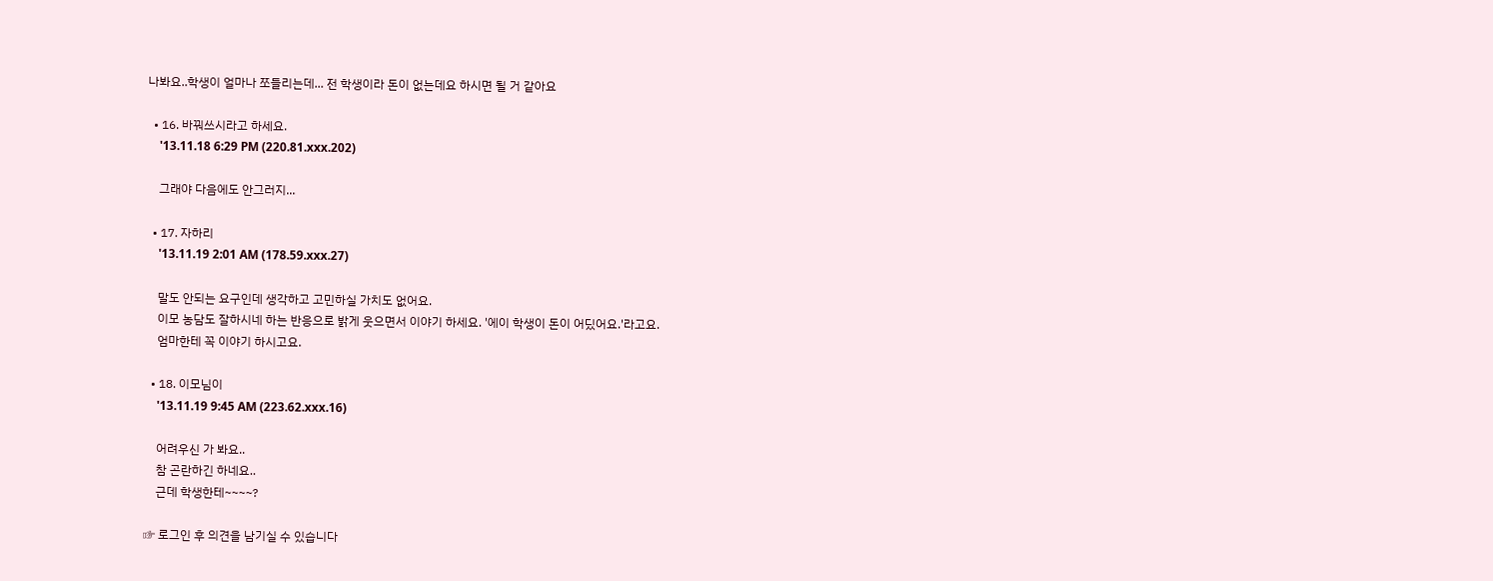나봐요..학생이 얼마나 쪼들리는데... 전 학생이라 돈이 없는데요 하시면 될 거 같아요

  • 16. 바꿔쓰시라고 하세요.
    '13.11.18 6:29 PM (220.81.xxx.202)

    그래야 다음에도 안그러지...

  • 17. 자하리
    '13.11.19 2:01 AM (178.59.xxx.27)

    말도 안되는 요구인데 생각하고 고민하실 가치도 없어요.
    이모 농담도 잘하시네 하는 반응으로 밝게 웃으면서 이야기 하세요. '에이 학생이 돈이 어딨어요.'라고요.
    엄마한테 꼭 이야기 하시고요.

  • 18. 이모님이
    '13.11.19 9:45 AM (223.62.xxx.16)

    어려우신 가 봐요..
    참 곤란하긴 하네요..
    근데 학생한테~~~~?

☞ 로그인 후 의견을 남기실 수 있습니다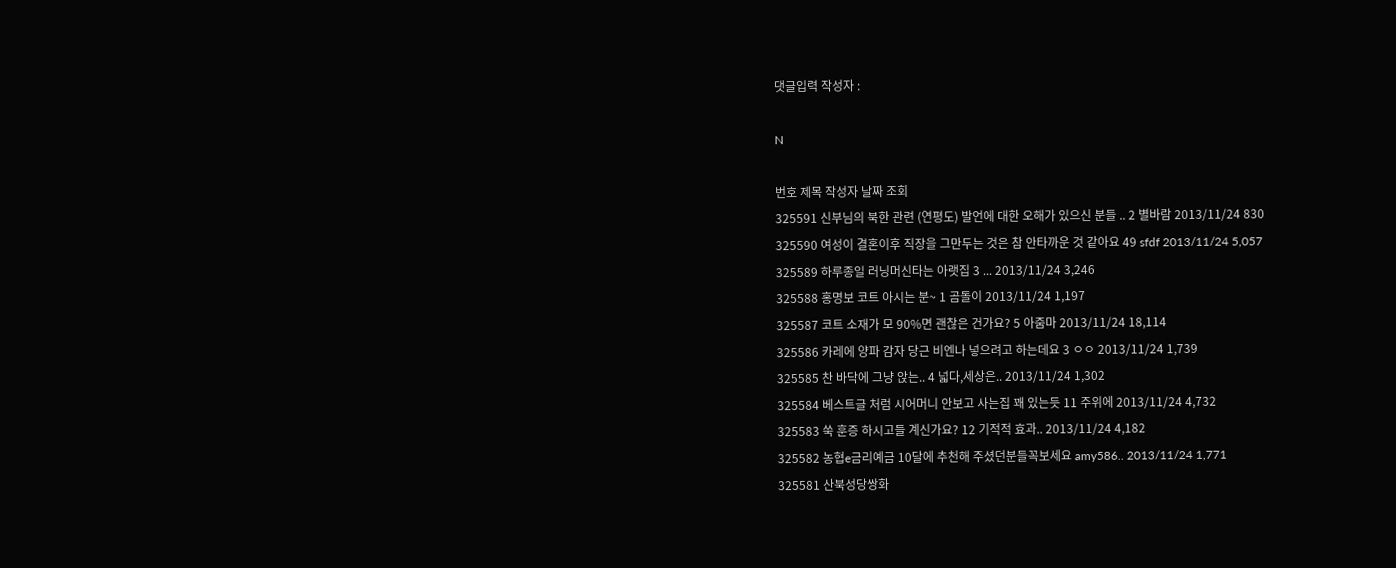댓글입력 작성자 :

N

번호 제목 작성자 날짜 조회
325591 신부님의 북한 관련 (연평도) 발언에 대한 오해가 있으신 분들 .. 2 별바람 2013/11/24 830
325590 여성이 결혼이후 직장을 그만두는 것은 참 안타까운 것 같아요 49 sfdf 2013/11/24 5,057
325589 하루종일 러닝머신타는 아랫집 3 ... 2013/11/24 3,246
325588 홍명보 코트 아시는 분~ 1 곰돌이 2013/11/24 1,197
325587 코트 소재가 모 90%면 괜찮은 건가요? 5 아줌마 2013/11/24 18,114
325586 카레에 양파 감자 당근 비엔나 넣으려고 하는데요 3 ㅇㅇ 2013/11/24 1,739
325585 찬 바닥에 그냥 앉는.. 4 넓다,세상은.. 2013/11/24 1,302
325584 베스트글 처럼 시어머니 안보고 사는집 꽤 있는듯 11 주위에 2013/11/24 4,732
325583 쑥 훈증 하시고들 계신가요? 12 기적적 효과.. 2013/11/24 4,182
325582 농협e금리예금 10달에 추천해 주셨던분들꼭보세요 amy586.. 2013/11/24 1,771
325581 산북성당쌍화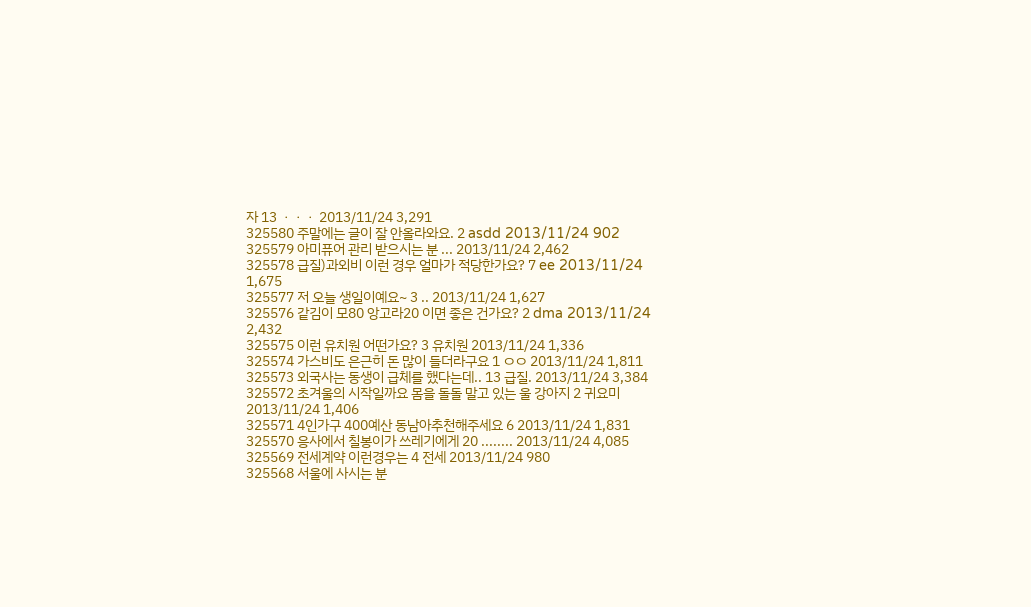자 13 ㆍㆍㆍ 2013/11/24 3,291
325580 주말에는 글이 잘 안올라와요. 2 asdd 2013/11/24 902
325579 아미퓨어 관리 받으시는 분 ... 2013/11/24 2,462
325578 급질)과외비 이런 경우 얼마가 적당한가요? 7 ee 2013/11/24 1,675
325577 저 오늘 생일이예요~ 3 .. 2013/11/24 1,627
325576 같김이 모80 앙고라20 이면 좋은 건가요? 2 dma 2013/11/24 2,432
325575 이런 유치원 어떤가요? 3 유치원 2013/11/24 1,336
325574 가스비도 은근히 돈 많이 들더라구요 1 ㅇㅇ 2013/11/24 1,811
325573 외국사는 동생이 급체를 했다는데.. 13 급질. 2013/11/24 3,384
325572 초겨울의 시작일까요 몸을 돌돌 말고 있는 울 강아지 2 귀요미 2013/11/24 1,406
325571 4인가구 400예산 동남아추천해주세요 6 2013/11/24 1,831
325570 응사에서 칠봉이가 쓰레기에게 20 ........ 2013/11/24 4,085
325569 전세계약 이런경우는 4 전세 2013/11/24 980
325568 서울에 사시는 분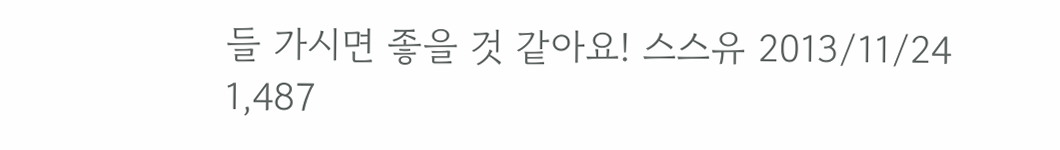들 가시면 좋을 것 같아요! 스스유 2013/11/24 1,487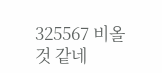325567 비올것 같네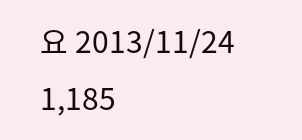요 2013/11/24 1,185